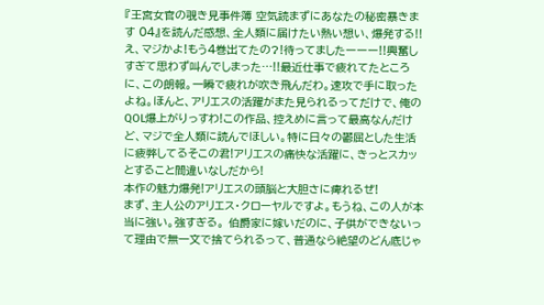『王宮女官の覗き見事件簿 空気読まずにあなたの秘密暴きます 04』を読んだ感想、全人類に届けたい熱い想い、爆発する!!
え、マジかよ!もう4巻出てたの?!待ってましたーーー!!興奮しすぎて思わず叫んでしまった…!!最近仕事で疲れてたところに、この朗報。一瞬で疲れが吹き飛んだわ。速攻で手に取ったよね。ほんと、アリエスの活躍がまた見られるってだけで、俺のQOL爆上がりっすわ!この作品、控えめに言って最高なんだけど、マジで全人類に読んでほしい。特に日々の鬱屈とした生活に疲弊してるそこの君!アリエスの痛快な活躍に、きっとスカッとすること間違いなしだから!
本作の魅力爆発!アリエスの頭脳と大胆さに痺れるぜ!
まず、主人公のアリエス・クローヤルですよ。もうね、この人が本当に強い。強すぎる。 伯爵家に嫁いだのに、子供ができないって理由で無一文で捨てられるって、普通なら絶望のどん底じゃ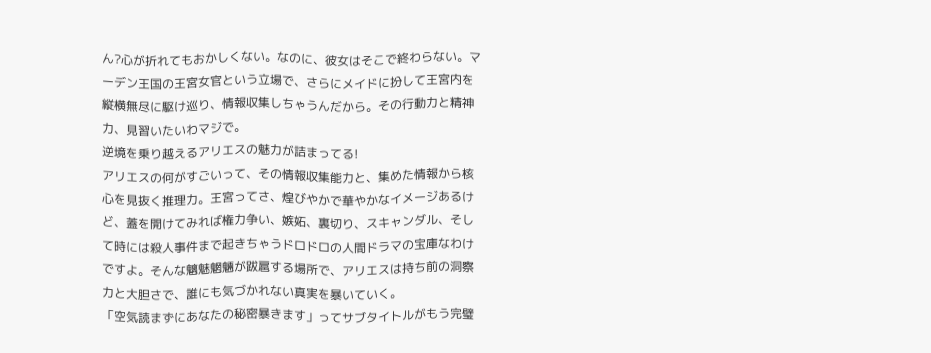ん?心が折れてもおかしくない。なのに、彼女はそこで終わらない。マーデン王国の王宮女官という立場で、さらにメイドに扮して王宮内を縦横無尽に駆け巡り、情報収集しちゃうんだから。その行動力と精神力、見習いたいわマジで。
逆境を乗り越えるアリエスの魅力が詰まってる!
アリエスの何がすごいって、その情報収集能力と、集めた情報から核心を見抜く推理力。王宮ってさ、煌びやかで華やかなイメージあるけど、蓋を開けてみれば権力争い、嫉妬、裏切り、スキャンダル、そして時には殺人事件まで起きちゃうドロドロの人間ドラマの宝庫なわけですよ。そんな魑魅魍魎が跋扈する場所で、アリエスは持ち前の洞察力と大胆さで、誰にも気づかれない真実を暴いていく。
「空気読まずにあなたの秘密暴きます」ってサブタイトルがもう完璧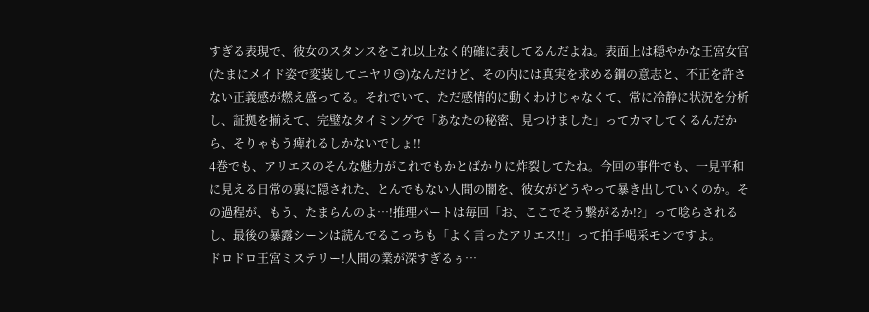すぎる表現で、彼女のスタンスをこれ以上なく的確に表してるんだよね。表面上は穏やかな王宮女官(たまにメイド姿で変装してニヤリ😏)なんだけど、その内には真実を求める鋼の意志と、不正を許さない正義感が燃え盛ってる。それでいて、ただ感情的に動くわけじゃなくて、常に冷静に状況を分析し、証拠を揃えて、完璧なタイミングで「あなたの秘密、見つけました」ってカマしてくるんだから、そりゃもう痺れるしかないでしょ!!
4巻でも、アリエスのそんな魅力がこれでもかとばかりに炸裂してたね。今回の事件でも、一見平和に見える日常の裏に隠された、とんでもない人間の闇を、彼女がどうやって暴き出していくのか。その過程が、もう、たまらんのよ…!推理パートは毎回「お、ここでそう繋がるか!?」って唸らされるし、最後の暴露シーンは読んでるこっちも「よく言ったアリエス!!」って拍手喝采モンですよ。
ドロドロ王宮ミステリー!人間の業が深すぎるぅ…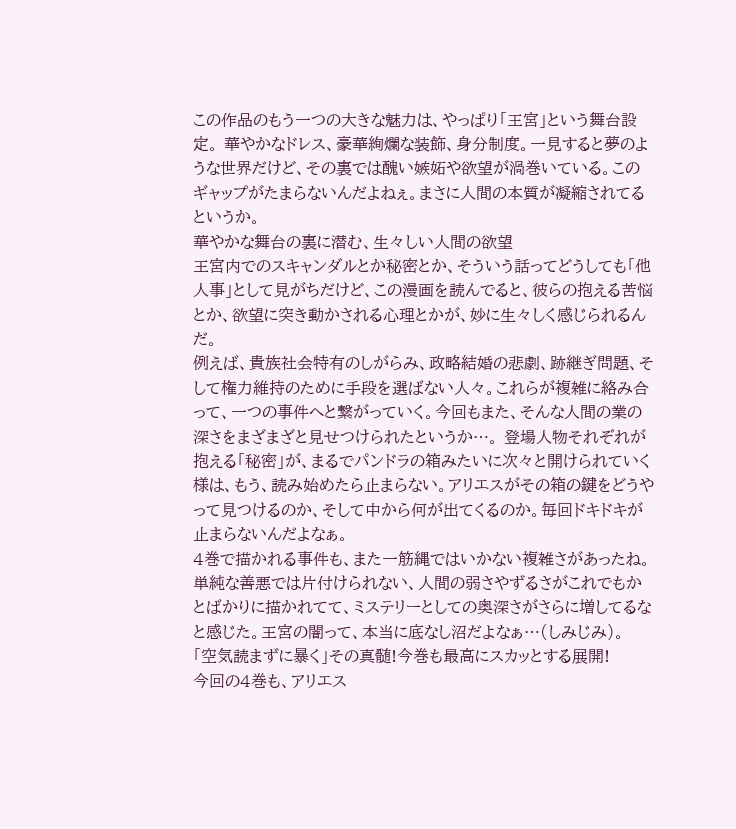この作品のもう一つの大きな魅力は、やっぱり「王宮」という舞台設定。 華やかなドレス、豪華絢爛な装飾、身分制度。一見すると夢のような世界だけど、その裏では醜い嫉妬や欲望が渦巻いている。このギャップがたまらないんだよねぇ。まさに人間の本質が凝縮されてるというか。
華やかな舞台の裏に潜む、生々しい人間の欲望
王宮内でのスキャンダルとか秘密とか、そういう話ってどうしても「他人事」として見がちだけど、この漫画を読んでると、彼らの抱える苦悩とか、欲望に突き動かされる心理とかが、妙に生々しく感じられるんだ。
例えば、貴族社会特有のしがらみ、政略結婚の悲劇、跡継ぎ問題、そして権力維持のために手段を選ばない人々。これらが複雑に絡み合って、一つの事件へと繋がっていく。今回もまた、そんな人間の業の深さをまざまざと見せつけられたというか…。 登場人物それぞれが抱える「秘密」が、まるでパンドラの箱みたいに次々と開けられていく様は、もう、読み始めたら止まらない。アリエスがその箱の鍵をどうやって見つけるのか、そして中から何が出てくるのか。毎回ドキドキが止まらないんだよなぁ。
4巻で描かれる事件も、また一筋縄ではいかない複雑さがあったね。単純な善悪では片付けられない、人間の弱さやずるさがこれでもかとばかりに描かれてて、ミステリーとしての奥深さがさらに増してるなと感じた。王宮の闇って、本当に底なし沼だよなぁ…(しみじみ)。
「空気読まずに暴く」その真髄!今巻も最高にスカッとする展開!
今回の4巻も、アリエス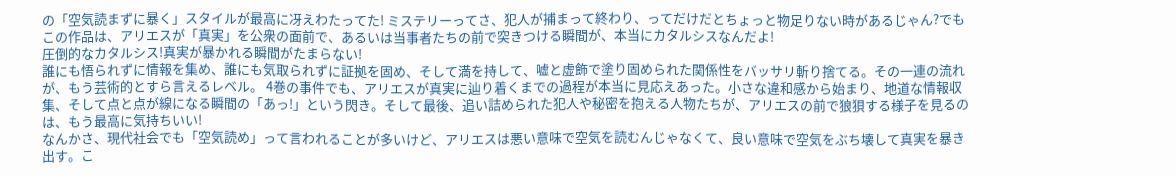の「空気読まずに暴く」スタイルが最高に冴えわたってた! ミステリーってさ、犯人が捕まって終わり、ってだけだとちょっと物足りない時があるじゃん?でもこの作品は、アリエスが「真実」を公衆の面前で、あるいは当事者たちの前で突きつける瞬間が、本当にカタルシスなんだよ!
圧倒的なカタルシス!真実が暴かれる瞬間がたまらない!
誰にも悟られずに情報を集め、誰にも気取られずに証拠を固め、そして満を持して、嘘と虚飾で塗り固められた関係性をバッサリ斬り捨てる。その一連の流れが、もう芸術的とすら言えるレベル。 4巻の事件でも、アリエスが真実に辿り着くまでの過程が本当に見応えあった。小さな違和感から始まり、地道な情報収集、そして点と点が線になる瞬間の「あっ!」という閃き。そして最後、追い詰められた犯人や秘密を抱える人物たちが、アリエスの前で狼狽する様子を見るのは、もう最高に気持ちいい!
なんかさ、現代社会でも「空気読め」って言われることが多いけど、アリエスは悪い意味で空気を読むんじゃなくて、良い意味で空気をぶち壊して真実を暴き出す。こ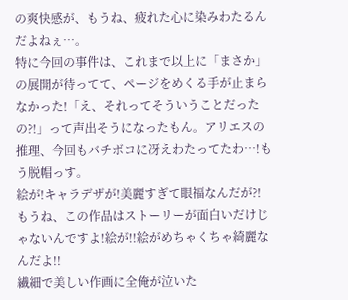の爽快感が、もうね、疲れた心に染みわたるんだよねぇ…。
特に今回の事件は、これまで以上に「まさか」の展開が待ってて、ページをめくる手が止まらなかった!「え、それってそういうことだったの?!」って声出そうになったもん。アリエスの推理、今回もバチボコに冴えわたってたわ…!もう脱帽っす。
絵が!キャラデザが!美麗すぎて眼福なんだが?!
もうね、この作品はストーリーが面白いだけじゃないんですよ!絵が!!絵がめちゃくちゃ綺麗なんだよ!!
繊細で美しい作画に全俺が泣いた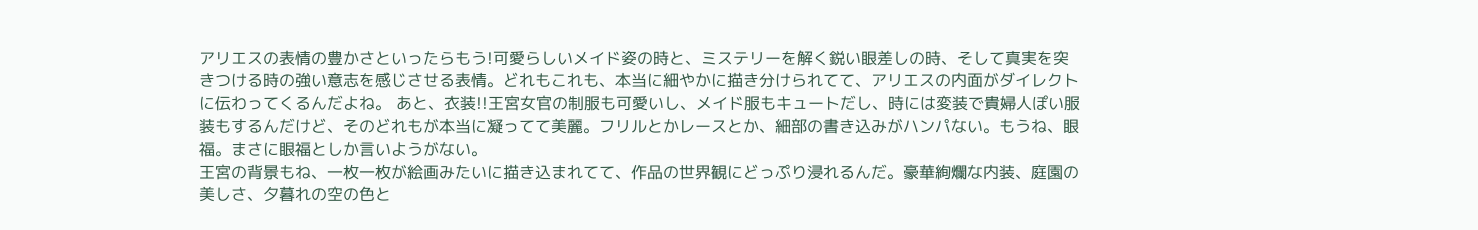アリエスの表情の豊かさといったらもう!可愛らしいメイド姿の時と、ミステリーを解く鋭い眼差しの時、そして真実を突きつける時の強い意志を感じさせる表情。どれもこれも、本当に細やかに描き分けられてて、アリエスの内面がダイレクトに伝わってくるんだよね。 あと、衣装!!王宮女官の制服も可愛いし、メイド服もキュートだし、時には変装で貴婦人ぽい服装もするんだけど、そのどれもが本当に凝ってて美麗。フリルとかレースとか、細部の書き込みがハンパない。もうね、眼福。まさに眼福としか言いようがない。
王宮の背景もね、一枚一枚が絵画みたいに描き込まれてて、作品の世界観にどっぷり浸れるんだ。豪華絢爛な内装、庭園の美しさ、夕暮れの空の色と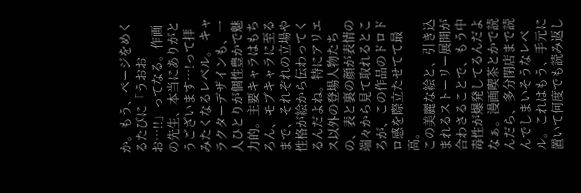か。もう、ページをめくるたびに「うおおお…!!」ってなる。作画の先生、本当にありがとうございます…!って拝みたくなるレベル。 キャラクターデザインも、一人ひとりが個性豊かで魅力的。主要キャラはもちろん、モブキャラに至るまで、それぞれの立場や性格が絵から伝わってくるんだよね。特にアリエス以外の登場人物たちの、表と裏の顔が表情の端々から見て取れるところが、この作品のドロドロ感を際立たせてて最高。
この美麗な絵と、引き込まれるストーリー展開が合わさることで、もう中毒性が爆発してるんだよなぁ。漫画喫茶とかで読んだら、多分閉店まで読んでしまいそうなレベル。これはもう、手元に置いて何度でも読み返し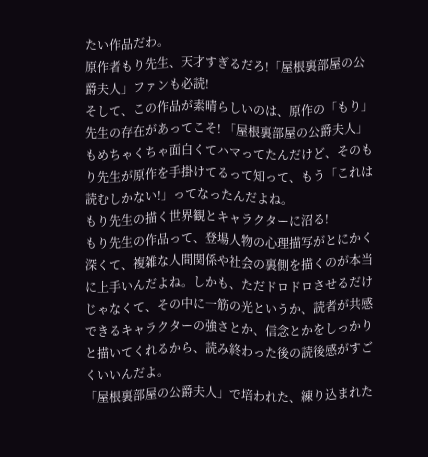たい作品だわ。
原作者もり先生、天才すぎるだろ!「屋根裏部屋の公爵夫人」ファンも必読!
そして、この作品が素晴らしいのは、原作の「もり」先生の存在があってこそ! 「屋根裏部屋の公爵夫人」もめちゃくちゃ面白くてハマってたんだけど、そのもり先生が原作を手掛けてるって知って、もう「これは読むしかない!」ってなったんだよね。
もり先生の描く世界観とキャラクターに沼る!
もり先生の作品って、登場人物の心理描写がとにかく深くて、複雑な人間関係や社会の裏側を描くのが本当に上手いんだよね。しかも、ただドロドロさせるだけじゃなくて、その中に一筋の光というか、読者が共感できるキャラクターの強さとか、信念とかをしっかりと描いてくれるから、読み終わった後の読後感がすごくいいんだよ。
「屋根裏部屋の公爵夫人」で培われた、練り込まれた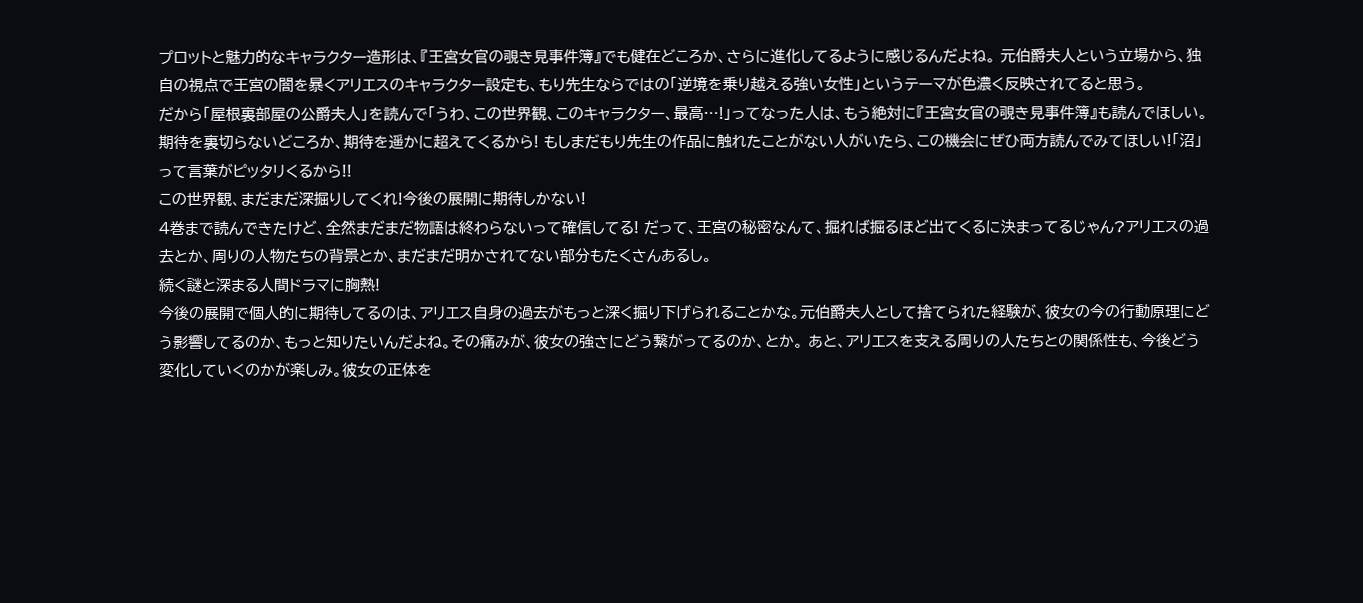プロットと魅力的なキャラクター造形は、『王宮女官の覗き見事件簿』でも健在どころか、さらに進化してるように感じるんだよね。 元伯爵夫人という立場から、独自の視点で王宮の闇を暴くアリエスのキャラクター設定も、もり先生ならではの「逆境を乗り越える強い女性」というテーマが色濃く反映されてると思う。
だから「屋根裏部屋の公爵夫人」を読んで「うわ、この世界観、このキャラクター、最高…!」ってなった人は、もう絶対に『王宮女官の覗き見事件簿』も読んでほしい。期待を裏切らないどころか、期待を遥かに超えてくるから! もしまだもり先生の作品に触れたことがない人がいたら、この機会にぜひ両方読んでみてほしい!「沼」って言葉がピッタリくるから!!
この世界観、まだまだ深掘りしてくれ!今後の展開に期待しかない!
4巻まで読んできたけど、全然まだまだ物語は終わらないって確信してる! だって、王宮の秘密なんて、掘れば掘るほど出てくるに決まってるじゃん?アリエスの過去とか、周りの人物たちの背景とか、まだまだ明かされてない部分もたくさんあるし。
続く謎と深まる人間ドラマに胸熱!
今後の展開で個人的に期待してるのは、アリエス自身の過去がもっと深く掘り下げられることかな。元伯爵夫人として捨てられた経験が、彼女の今の行動原理にどう影響してるのか、もっと知りたいんだよね。その痛みが、彼女の強さにどう繋がってるのか、とか。 あと、アリエスを支える周りの人たちとの関係性も、今後どう変化していくのかが楽しみ。彼女の正体を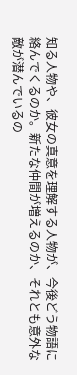知る人物や、彼女の真意を理解する人物が、今後どう物語に絡んでくるのか。新たな仲間が増えるのか、それとも意外な敵が潜んでいるの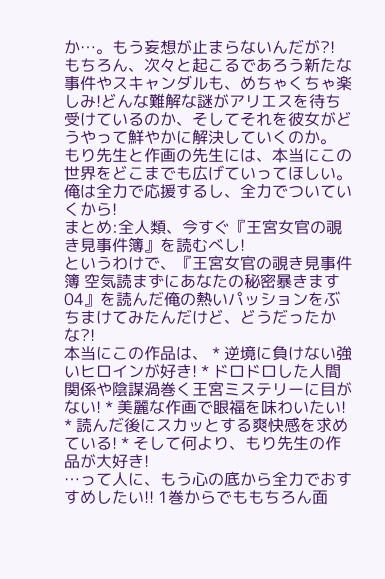か…。もう妄想が止まらないんだが?!
もちろん、次々と起こるであろう新たな事件やスキャンダルも、めちゃくちゃ楽しみ!どんな難解な謎がアリエスを待ち受けているのか、そしてそれを彼女がどうやって鮮やかに解決していくのか。 もり先生と作画の先生には、本当にこの世界をどこまでも広げていってほしい。俺は全力で応援するし、全力でついていくから!
まとめ:全人類、今すぐ『王宮女官の覗き見事件簿』を読むべし!
というわけで、『王宮女官の覗き見事件簿 空気読まずにあなたの秘密暴きます 04』を読んだ俺の熱いパッションをぶちまけてみたんだけど、どうだったかな?!
本当にこの作品は、 * 逆境に負けない強いヒロインが好き! * ドロドロした人間関係や陰謀渦巻く王宮ミステリーに目がない! * 美麗な作画で眼福を味わいたい! * 読んだ後にスカッとする爽快感を求めている! * そして何より、もり先生の作品が大好き!
…って人に、もう心の底から全力でおすすめしたい!! 1巻からでももちろん面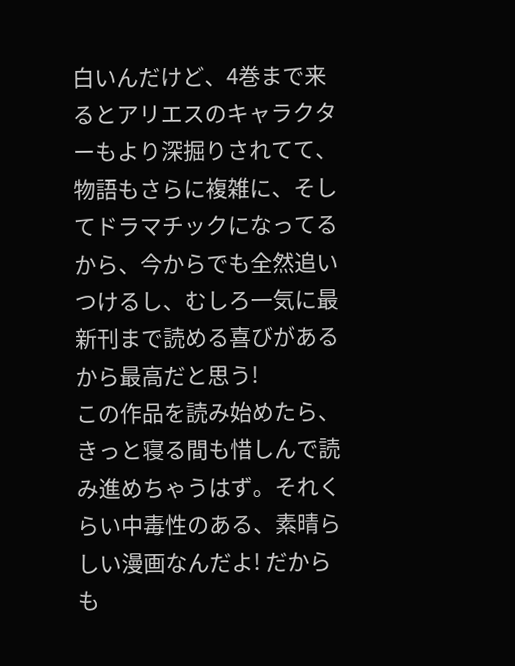白いんだけど、4巻まで来るとアリエスのキャラクターもより深掘りされてて、物語もさらに複雑に、そしてドラマチックになってるから、今からでも全然追いつけるし、むしろ一気に最新刊まで読める喜びがあるから最高だと思う!
この作品を読み始めたら、きっと寝る間も惜しんで読み進めちゃうはず。それくらい中毒性のある、素晴らしい漫画なんだよ! だからも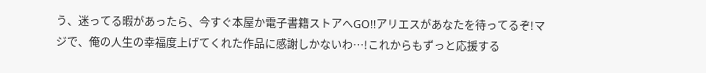う、迷ってる暇があったら、今すぐ本屋か電子書籍ストアへGO!!アリエスがあなたを待ってるぞ!マジで、俺の人生の幸福度上げてくれた作品に感謝しかないわ…!これからもずっと応援する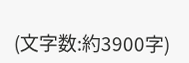(文字数:約3900字)